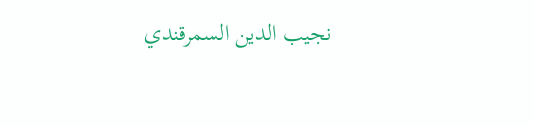نجيب الدين السمرقندي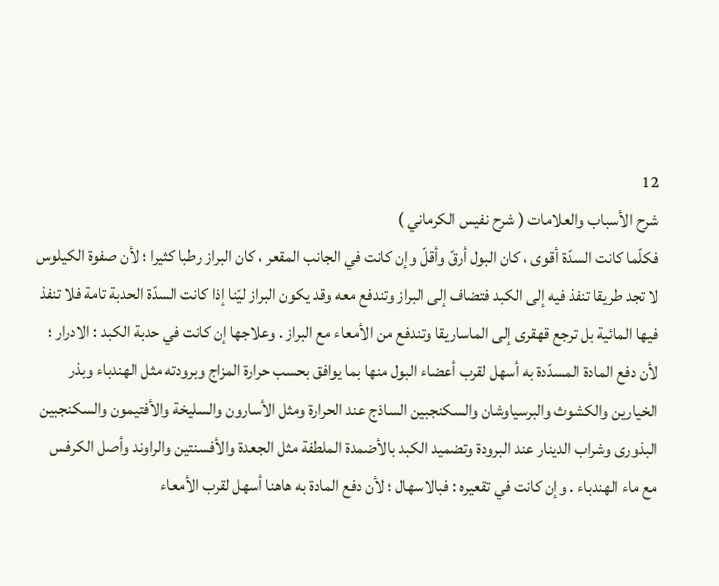12
شرح الأسباب والعلامات ( شرح نفيس الكرماني )
فكلّما كانت السدّة أقوى ، كان البول أرقّ وأقلّ وإن كانت في الجانب المقعر ، كان البراز رطبا كثيرا ؛ لأن صفوة الكيلوس لا تجد طريقا تنفذ فيه إلى الكبد فتضاف إلى البراز وتندفع معه وقد يكون البراز ليّنا إذا كانت السدّة الحدبة تامة فلا تنفذ فيها المائية بل ترجع قهقرى إلى الماساريقا وتندفع من الأمعاء مع البراز . وعلاجها إن كانت في حدبة الكبد : الادرار ؛ لأن دفع المادة المسدّدة به أسهل لقرب أعضاء البول منها بما يوافق بحسب حرارة المزاج وبرودته مثل الهندباء وبذر الخيارين والكشوث والبرسياوشان والسكنجبين الساذج عند الحرارة ومثل الأسارون والسليخة والأفتيمون والسكنجبين البذورى وشراب الدينار عند البرودة وتضميد الكبد بالأضمدة الملطفة مثل الجعدة والأفسنتين والراوند وأصل الكرفس مع ماء الهندباء . وإن كانت في تقعيره : فبالاسهال ؛ لأن دفع المادة به هاهنا أسهل لقرب الأمعاء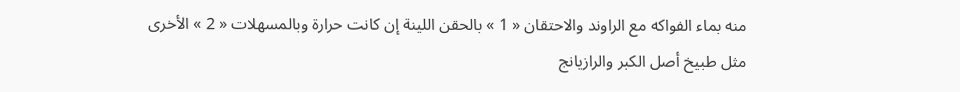منه بماء الفواكه مع الراوند والاحتقان « 1 » بالحقن اللينة إن كانت حرارة وبالمسهلات « 2 » الأخرى مثل طبيخ أصل الكبر والرازيانج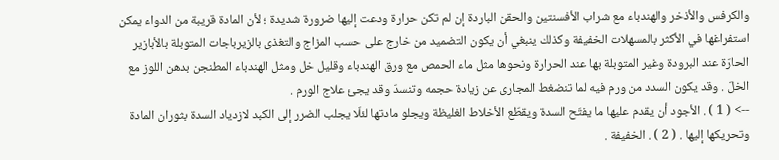والكرفس والأذخر والهندباء مع شراب الأفسنتين والحقن الباردة إن لم تكن حرارة ودعت إليها ضرورة شديدة ؛ لأن المادة قريبة من الدواء يمكن استفراغها في الأكثر بالمسهلات الخفيفة وكذلك ينبغي أن يكون التضميد من خارج على حسب المزاج والتغذى بالزيرباجات المتوبلة بالأبازير الحارّة عند البرودة وغير المتوبلة بها عند الحرارة ونحوها مثل ماء الحمص مع ورق الهندباء وقليل خل ومثل الهندباء المطنجن بدهن اللوز مع الخلّ . وقد يكون السدد من ورم فيه لما تنضغط المجارى عن زيادة حجمه وتنسدّ وقد يجئ علاج الورم .
--> ( 1 ) . الأجود أن يقدم عليها ما يفتّح السدة ويقطّع الأخلاط الغليظة ويجلو مادتها لئلّا يجلب الضرر إلى الكبد لازدياد السدة بثوران المادة وتحريكها إليها . ( 2 ) . الخفيفة .